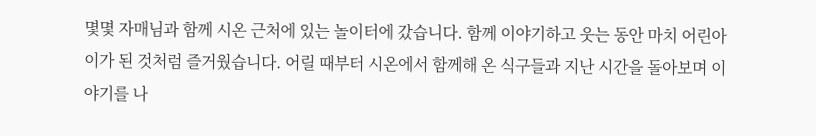몇몇 자매님과 함께 시온 근처에 있는 놀이터에 갔습니다. 함께 이야기하고 웃는 동안 마치 어린아이가 된 것처럼 즐거웠습니다. 어릴 때부터 시온에서 함께해 온 식구들과 지난 시간을 돌아보며 이야기를 나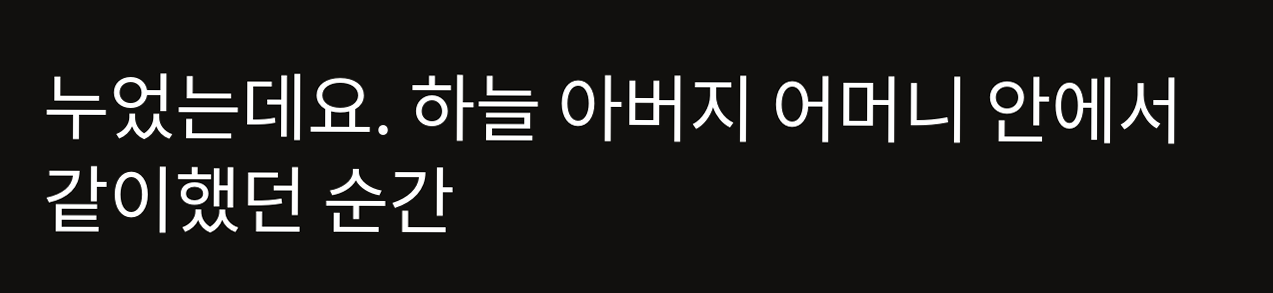누었는데요. 하늘 아버지 어머니 안에서 같이했던 순간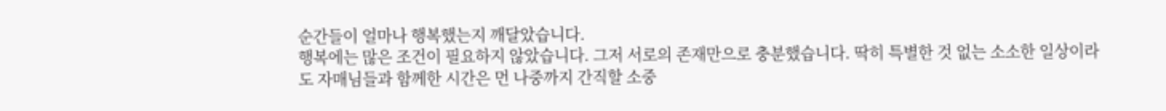순간들이 얼마나 행복했는지 깨달았습니다.
행복에는 많은 조건이 필요하지 않았습니다. 그저 서로의 존재만으로 충분했습니다. 딱히 특별한 것 없는 소소한 일상이라도 자매님들과 함께한 시간은 먼 나중까지 간직할 소중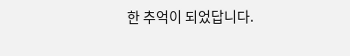한 추억이 되었답니다.